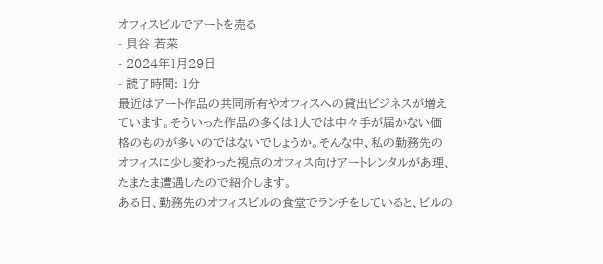オフィスビルでアートを売る
- 貝谷 若菜
- 2024年1月29日
- 読了時間: 1分
最近はアート作品の共同所有やオフィスへの貸出ビジネスが増えています。そういった作品の多くは1人では中々手が届かない価格のものが多いのではないでしょうか。そんな中、私の勤務先のオフィスに少し変わった視点のオフィス向けアートレンタルがあ理、たまたま遭遇したので紹介します。
ある日、勤務先のオフィスビルの食堂でランチをしていると、ビルの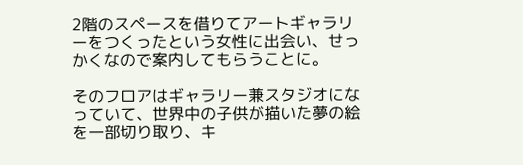2階のスペースを借りてアートギャラリーをつくったという女性に出会い、せっかくなので案内してもらうことに。

そのフロアはギャラリー兼スタジオになっていて、世界中の子供が描いた夢の絵を一部切り取り、キ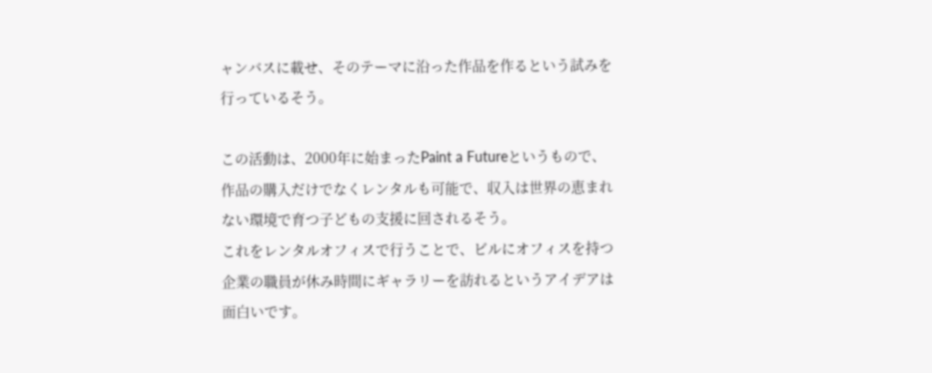ャンバスに載せ、そのテーマに沿った作品を作るという試みを行っているそう。

この活動は、2000年に始まったPaint a Futureというもので、作品の購入だけでなくレンタルも可能で、収入は世界の恵まれない環境で育つ子どもの支援に回されるそう。
これをレンタルオフィスで行うことで、ビルにオフィスを持つ企業の職員が休み時間にギャラリーを訪れるというアイデアは面白いです。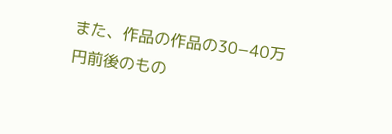また、作品の作品の30−40万円前後のもの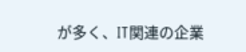が多く、IT関連の企業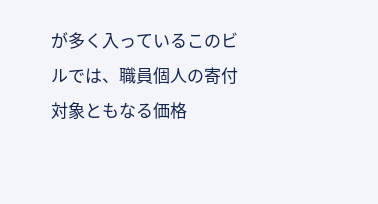が多く入っているこのビルでは、職員個人の寄付対象ともなる価格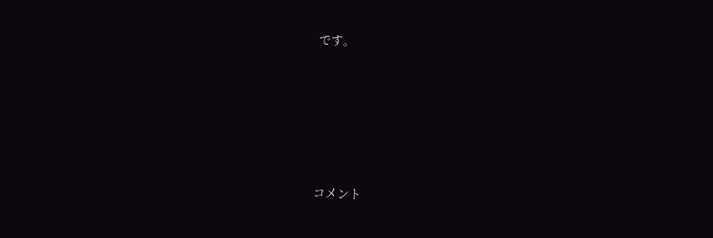です。







コメント